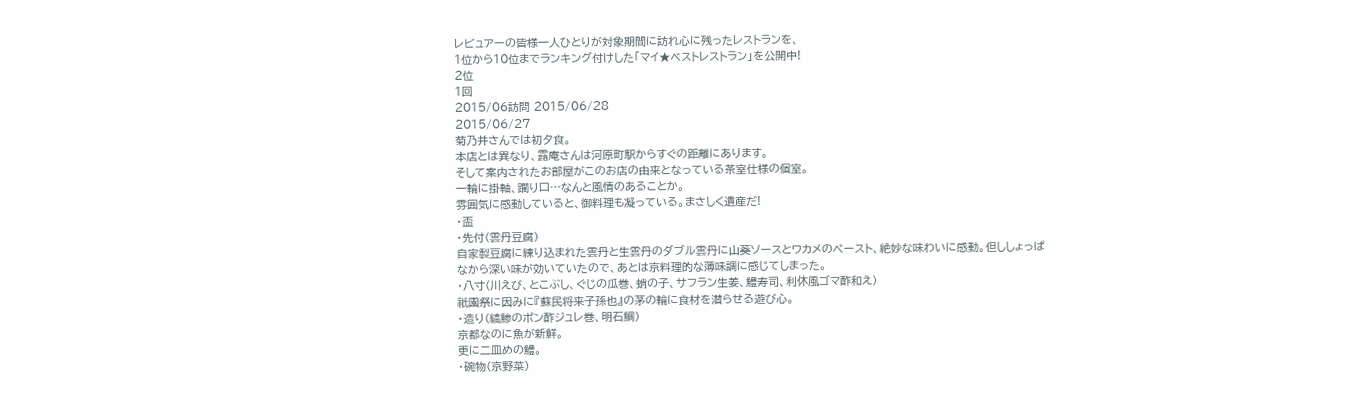レビュアーの皆様一人ひとりが対象期間に訪れ心に残ったレストランを、
1位から10位までランキング付けした「マイ★ベストレストラン」を公開中!
2位
1回
2015/06訪問 2015/06/28
2015/06/27
菊乃井さんでは初夕食。
本店とは異なり、露庵さんは河原町駅からすぐの距離にあります。
そして案内されたお部屋がこのお店の由来となっている茶室仕様の個室。
一輪に掛軸、躙り口…なんと風情のあることか。
雰囲気に感動していると、御料理も凝っている。まさしく遺産だ!
・盃
・先付(雲丹豆腐)
自家製豆腐に練り込まれた雲丹と生雲丹のダブル雲丹に山葵ソースとワカメのペースト、絶妙な味わいに感動。但ししょっぱなから深い味が効いていたので、あとは京料理的な薄味調に感じてしまった。
・八寸(川えび、とこぶし、ぐじの瓜巻、蛸の子、サフラン生姜、鱧寿司、利休風ゴマ酢和え)
祇園祭に因みに『蘇民将来子孫也』の茅の輪に食材を潜らせる遊び心。
・造り(縞鯵のポン酢ジュレ巻、明石鯛)
京都なのに魚が新鮮。
更に二皿めの鱧。
・碗物(京野菜)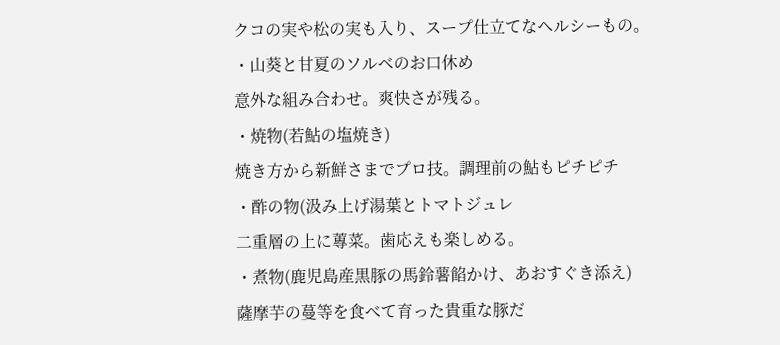クコの実や松の実も入り、スープ仕立てなヘルシーもの。
・山葵と甘夏のソルベのお口休め
意外な組み合わせ。爽快さが残る。
・焼物(若鮎の塩焼き)
焼き方から新鮮さまでプロ技。調理前の鮎もピチピチ
・酢の物(汲み上げ湯葉とトマトジュレ
二重層の上に蓴菜。歯応えも楽しめる。
・煮物(鹿児島産黒豚の馬鈴薯餡かけ、あおすぐき添え)
薩摩芋の蔓等を食べて育った貴重な豚だ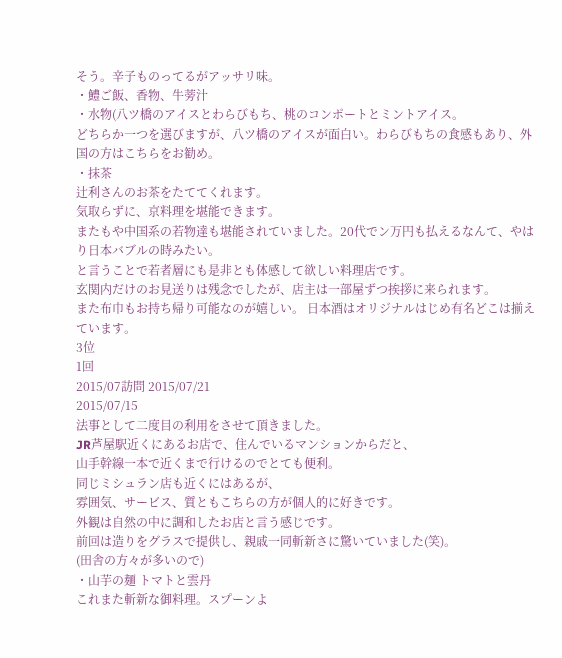そう。辛子ものってるがアッサリ味。
・鱧ご飯、香物、牛蒡汁
・水物(八ツ橋のアイスとわらびもち、桃のコンポートとミントアイス。
どちらか一つを選びますが、八ツ橋のアイスが面白い。わらびもちの食感もあり、外国の方はこちらをお勧め。
・抹茶
辻利さんのお茶をたててくれます。
気取らずに、京料理を堪能できます。
またもや中国系の若物達も堪能されていました。20代でン万円も払えるなんて、やはり日本バブルの時みたい。
と言うことで若者層にも是非とも体感して欲しい料理店です。
玄関内だけのお見送りは残念でしたが、店主は一部屋ずつ挨拶に来られます。
また布巾もお持ち帰り可能なのが嬉しい。 日本酒はオリジナルはじめ有名どこは揃えています。
3位
1回
2015/07訪問 2015/07/21
2015/07/15
法事として二度目の利用をさせて頂きました。
JR芦屋駅近くにあるお店で、住んでいるマンションからだと、
山手幹線一本で近くまで行けるのでとても便利。
同じミシュラン店も近くにはあるが、
雰囲気、サービス、質ともこちらの方が個人的に好きです。
外観は自然の中に調和したお店と言う感じです。
前回は造りをグラスで提供し、親戚一同斬新さに驚いていました(笑)。
(田舎の方々が多いので)
・山芋の麺 トマトと雲丹
これまた斬新な御料理。スプーンよ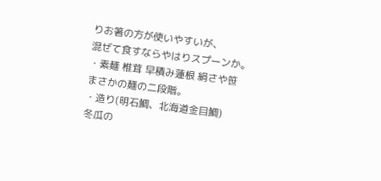りお箸の方が使いやすいが、
混ぜて食すならやはりスプーンか。
・素麺 椎茸 早積み蓮根 絹さや笹
まさかの麺の二段階。
・造り(明石鯛、北海道金目鯛)
冬瓜の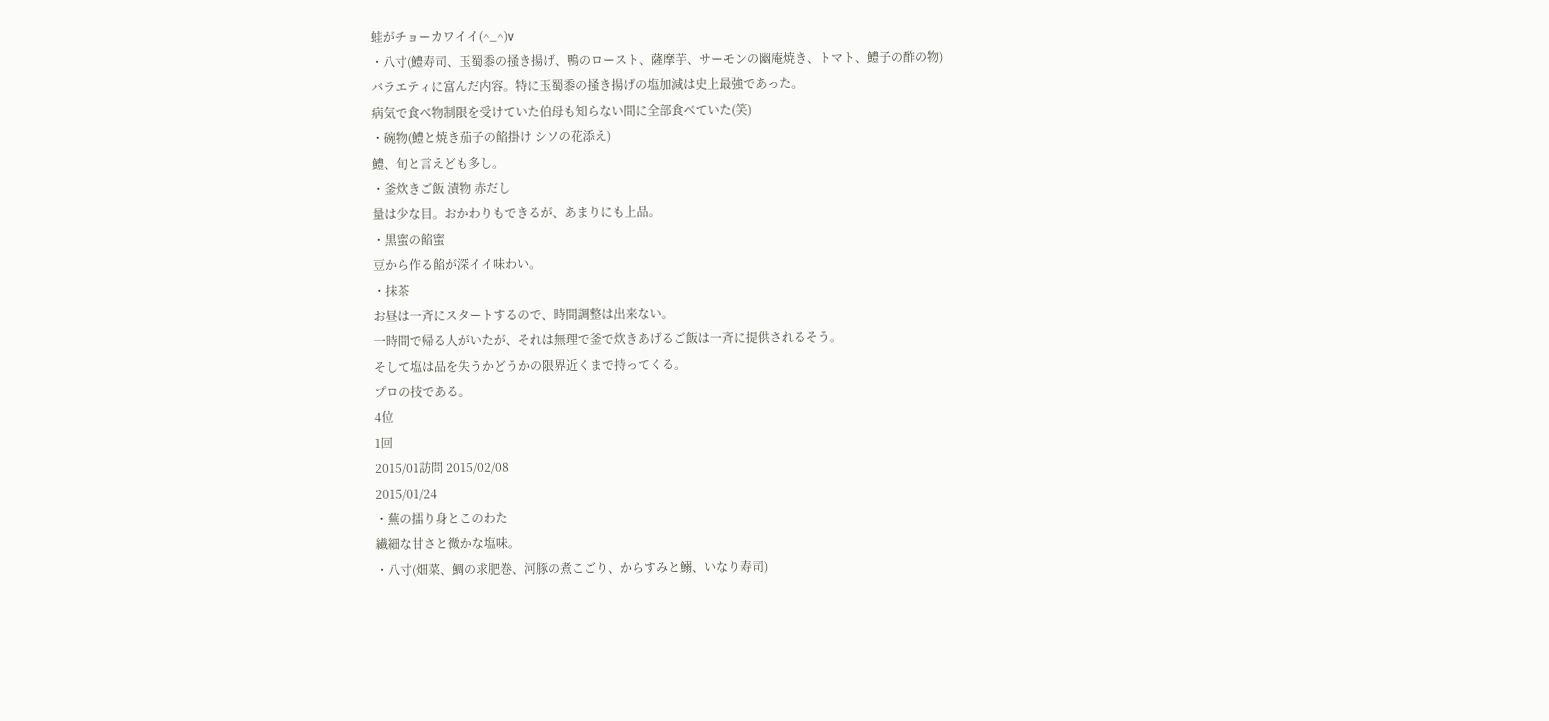蛙がチョーカワイイ(^_^)v
・八寸(鱧寿司、玉蜀黍の掻き揚げ、鴨のロースト、薩摩芋、サーモンの幽庵焼き、トマト、鱧子の酢の物)
バラエティに富んだ内容。特に玉蜀黍の掻き揚げの塩加減は史上最強であった。
病気で食べ物制限を受けていた伯母も知らない間に全部食べていた(笑)
・碗物(鱧と焼き茄子の餡掛け シソの花添え)
鱧、旬と言えども多し。
・釜炊きご飯 漬物 赤だし
量は少な目。おかわりもできるが、あまりにも上品。
・黒蜜の餡蜜
豆から作る餡が深イイ味わい。
・抹茶
お昼は一斉にスタートするので、時間調整は出来ない。
一時間で帰る人がいたが、それは無理で釜で炊きあげるご飯は一斉に提供されるそう。
そして塩は品を失うかどうかの限界近くまで持ってくる。
プロの技である。
4位
1回
2015/01訪問 2015/02/08
2015/01/24
・蕪の擂り身とこのわた
繊細な甘さと微かな塩味。
・八寸(畑菜、鯛の求肥巻、河豚の煮こごり、からすみと鰯、いなり寿司)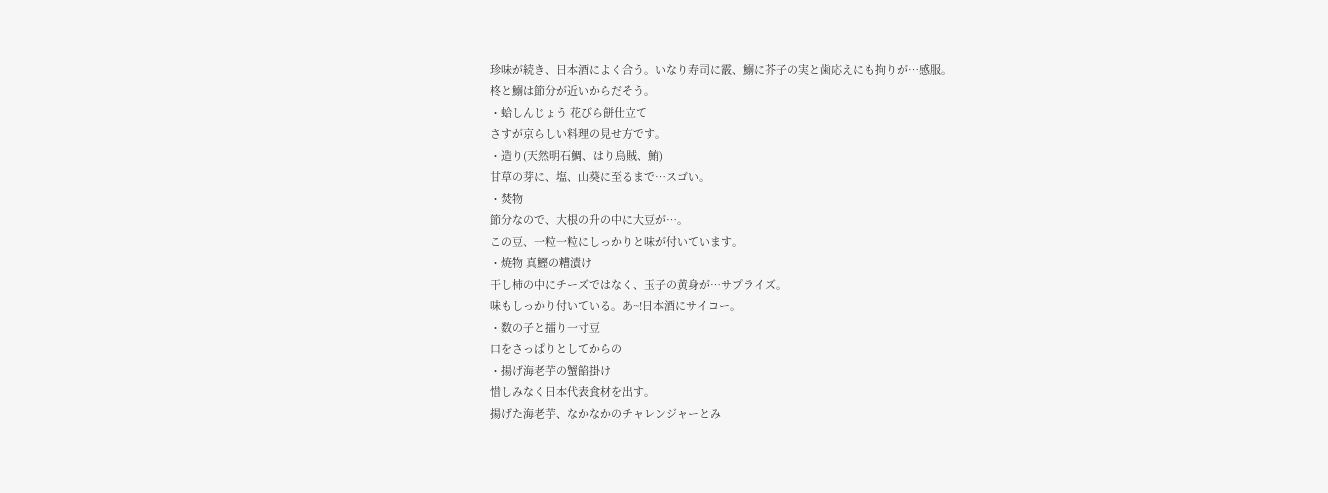珍味が続き、日本酒によく合う。いなり寿司に霰、鰯に芥子の実と歯応えにも拘りが…感服。
柊と鰯は節分が近いからだそう。
・蛤しんじょう 花びら餅仕立て
さすが京らしい料理の見せ方です。
・造り(天然明石鯛、はり烏賊、鮪)
甘草の芽に、塩、山葵に至るまで…スゴい。
・焚物
節分なので、大根の升の中に大豆が…。
この豆、一粒一粒にしっかりと味が付いています。
・焼物 真鰹の糟漬け
干し柿の中にチーズではなく、玉子の黄身が…サプライズ。
味もしっかり付いている。あ~!日本酒にサイコー。
・数の子と擂り一寸豆
口をさっぱりとしてからの
・揚げ海老芋の蟹餡掛け
惜しみなく日本代表食材を出す。
揚げた海老芋、なかなかのチャレンジャーとみ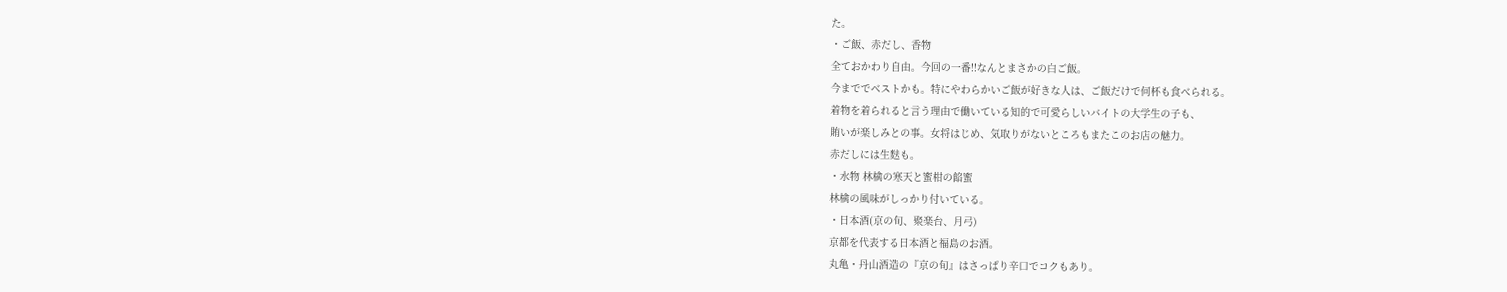た。
・ご飯、赤だし、香物
全ておかわり自由。今回の一番!!なんとまさかの白ご飯。
今まででベストかも。特にやわらかいご飯が好きな人は、ご飯だけで何杯も食べられる。
着物を着られると言う理由で働いている知的で可愛らしいバイトの大学生の子も、
賄いが楽しみとの事。女将はじめ、気取りがないところもまたこのお店の魅力。
赤だしには生麩も。
・水物 林檎の寒天と蜜柑の餡蜜
林檎の風味がしっかり付いている。
・日本酒(京の旬、聚楽台、月弓)
京都を代表する日本酒と福島のお酒。
丸亀・丹山酒造の『京の旬』はさっぱり辛口でコクもあり。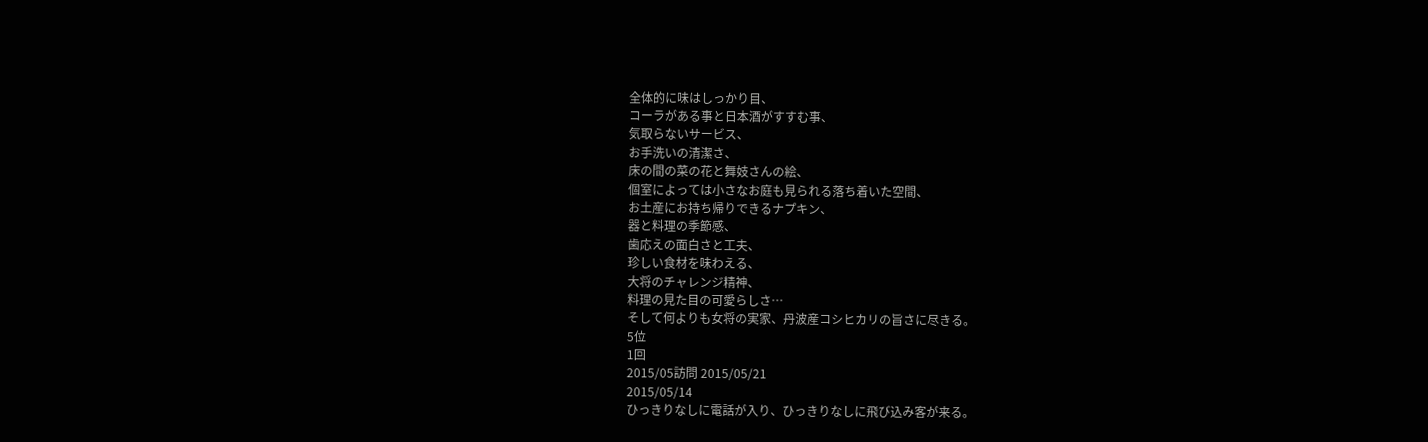全体的に味はしっかり目、
コーラがある事と日本酒がすすむ事、
気取らないサービス、
お手洗いの清潔さ、
床の間の菜の花と舞妓さんの絵、
個室によっては小さなお庭も見られる落ち着いた空間、
お土産にお持ち帰りできるナプキン、
器と料理の季節感、
歯応えの面白さと工夫、
珍しい食材を味わえる、
大将のチャレンジ精神、
料理の見た目の可愛らしさ…
そして何よりも女将の実家、丹波産コシヒカリの旨さに尽きる。
5位
1回
2015/05訪問 2015/05/21
2015/05/14
ひっきりなしに電話が入り、ひっきりなしに飛び込み客が来る。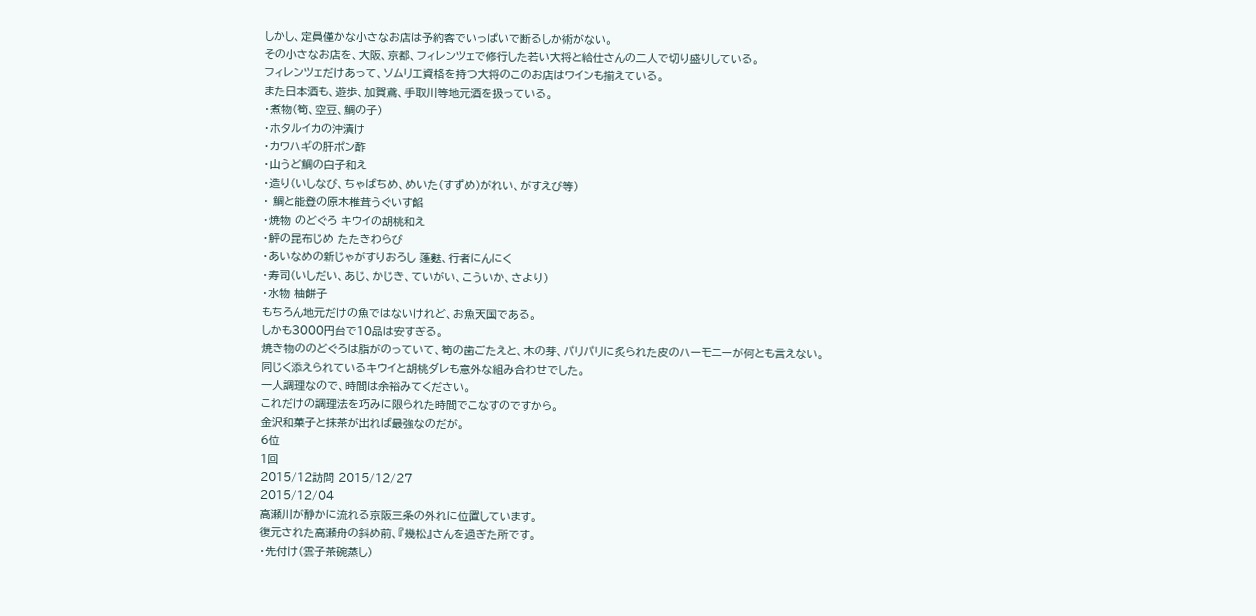しかし、定員僅かな小さなお店は予約客でいっぱいで断るしか術がない。
その小さなお店を、大阪、京都、フィレンツェで修行した若い大将と給仕さんの二人で切り盛りしている。
フィレンツェだけあって、ソムリエ資格を持つ大将のこのお店はワインも揃えている。
また日本酒も、遊歩、加賀鳶、手取川等地元酒を扱っている。
・煮物(筍、空豆、鯛の子)
・ホタルイカの沖漬け
・カワハギの肝ポン酢
・山うど鯛の白子和え
・造り(いしなび、ちゃばちめ、めいた(すずめ)がれい、がすえび等)
・ 鯛と能登の原木椎茸うぐいす餡
・焼物 のどぐろ キウイの胡桃和え
・鮃の昆布じめ たたきわらび
・あいなめの新じゃがすりおろし 蓬麩、行者にんにく
・寿司(いしだい、あじ、かじき、ていがい、こういか、さより)
・水物 柚餅子
もちろん地元だけの魚ではないけれど、お魚天国である。
しかも3000円台で10品は安すぎる。
焼き物ののどぐろは脂がのっていて、筍の歯ごたえと、木の芽、パリパリに炙られた皮のハーモニーが何とも言えない。
同じく添えられているキウイと胡桃ダレも意外な組み合わせでした。
一人調理なので、時間は余裕みてください。
これだけの調理法を巧みに限られた時間でこなすのですから。
金沢和菓子と抹茶が出れば最強なのだが。
6位
1回
2015/12訪問 2015/12/27
2015/12/04
高瀬川が静かに流れる京阪三条の外れに位置しています。
復元された高瀬舟の斜め前、『幾松』さんを過ぎた所です。
・先付け(雲子茶碗蒸し)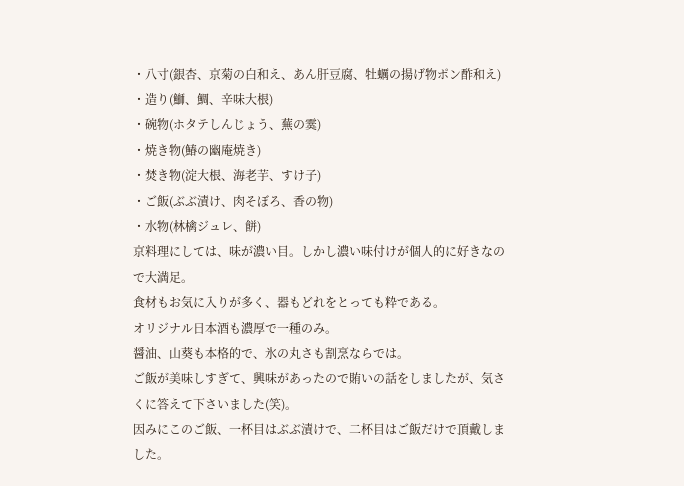・八寸(銀杏、京菊の白和え、あん肝豆腐、牡蠣の揚げ物ポン酢和え)
・造り(鰤、鯛、辛味大根)
・碗物(ホタテしんじょう、蕪の霙)
・焼き物(鰆の幽庵焼き)
・焚き物(淀大根、海老芋、すけ子)
・ご飯(ぶぶ漬け、肉そぼろ、香の物)
・水物(林檎ジュレ、餅)
京料理にしては、味が濃い目。しかし濃い味付けが個人的に好きなので大満足。
食材もお気に入りが多く、器もどれをとっても粋である。
オリジナル日本酒も濃厚で一種のみ。
醤油、山葵も本格的で、氷の丸さも割烹ならでは。
ご飯が美味しすぎて、興味があったので賄いの話をしましたが、気さくに答えて下さいました(笑)。
因みにこのご飯、一杯目はぶぶ漬けで、二杯目はご飯だけで頂戴しました。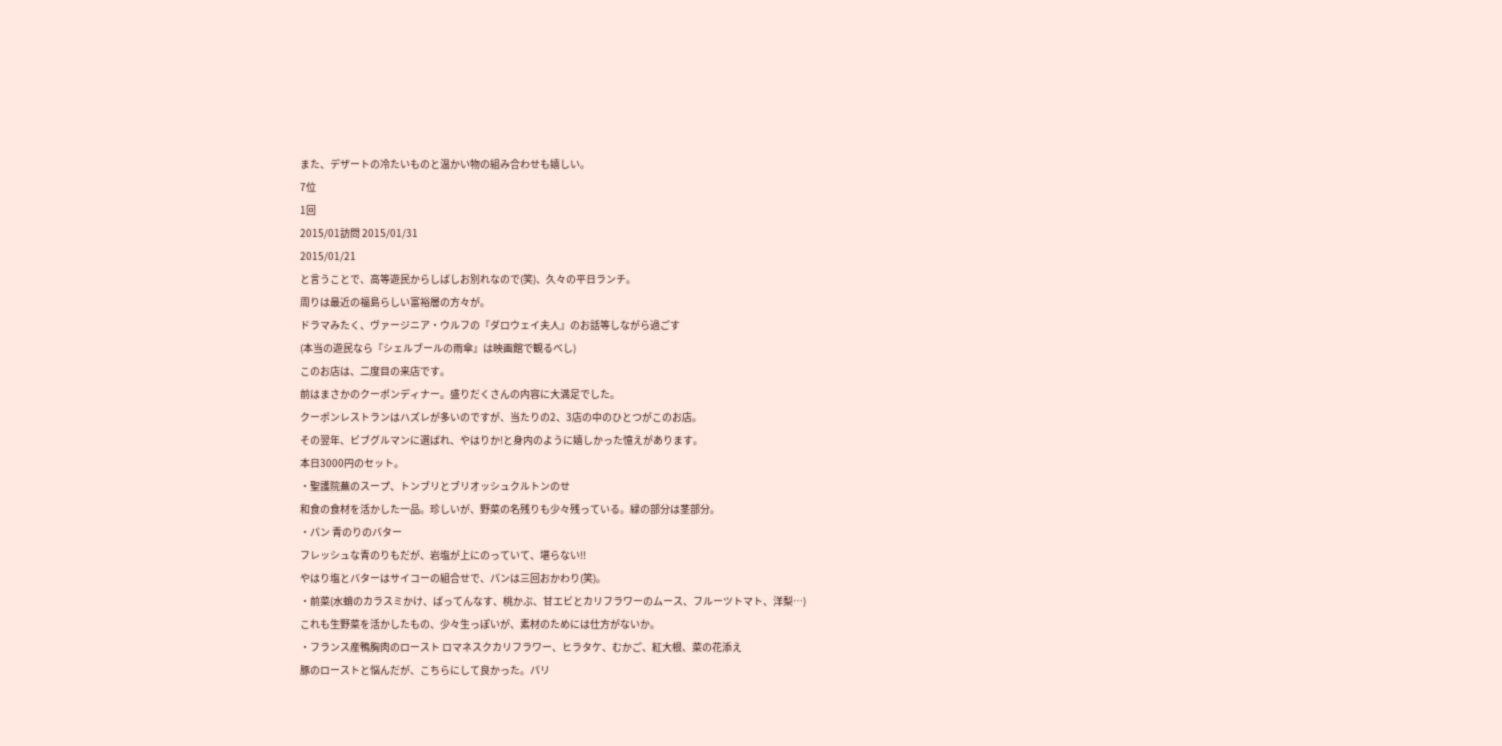また、デザートの冷たいものと温かい物の組み合わせも嬉しい。
7位
1回
2015/01訪問 2015/01/31
2015/01/21
と言うことで、高等遊民からしばしお別れなので(笑)、久々の平日ランチ。
周りは最近の福島らしい富裕層の方々が。
ドラマみたく、ヴァージニア・ウルフの『ダロウェイ夫人』のお話等しながら過ごす
(本当の遊民なら『シェルブールの雨傘』は映画館で観るべし)
このお店は、二度目の来店です。
前はまさかのクーポンディナー。盛りだくさんの内容に大満足でした。
クーポンレストランはハズレが多いのですが、当たりの2、3店の中のひとつがこのお店。
その翌年、ビブグルマンに選ばれ、やはりか!と身内のように嬉しかった憶えがあります。
本日3000円のセット。
・聖護院蕪のスープ、トンブリとブリオッシュクルトンのせ
和食の食材を活かした一品。珍しいが、野菜の名残りも少々残っている。緑の部分は茎部分。
・パン 青のりのバター
フレッシュな青のりもだが、岩塩が上にのっていて、堪らない!!
やはり塩とバターはサイコーの組合せで、パンは三回おかわり(笑)。
・前菜(水蛸のカラスミかけ、ばってんなす、桃かぶ、甘エビとカリフラワーのムース、フルーツトマト、洋梨…)
これも生野菜を活かしたもの、少々生っぽいが、素材のためには仕方がないか。
・フランス産鴨胸肉のロースト ロマネスクカリフラワー、ヒラタケ、むかご、紅大根、菜の花添え
豚のローストと悩んだが、こちらにして良かった。パリ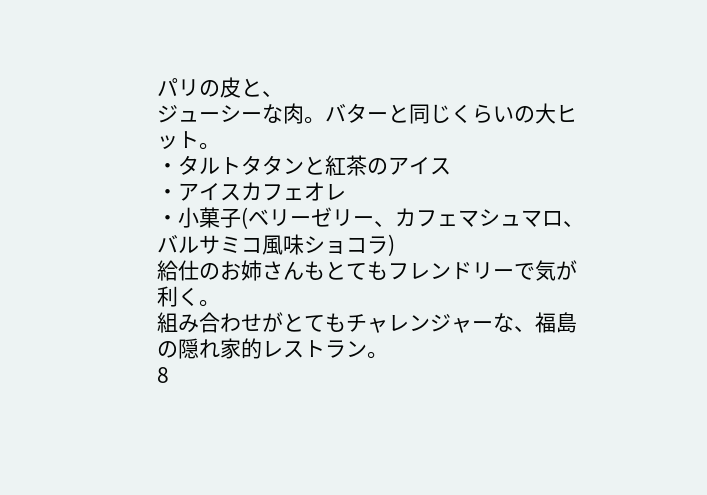パリの皮と、
ジューシーな肉。バターと同じくらいの大ヒット。
・タルトタタンと紅茶のアイス
・アイスカフェオレ
・小菓子(ベリーゼリー、カフェマシュマロ、バルサミコ風味ショコラ)
給仕のお姉さんもとてもフレンドリーで気が利く。
組み合わせがとてもチャレンジャーな、福島の隠れ家的レストラン。
8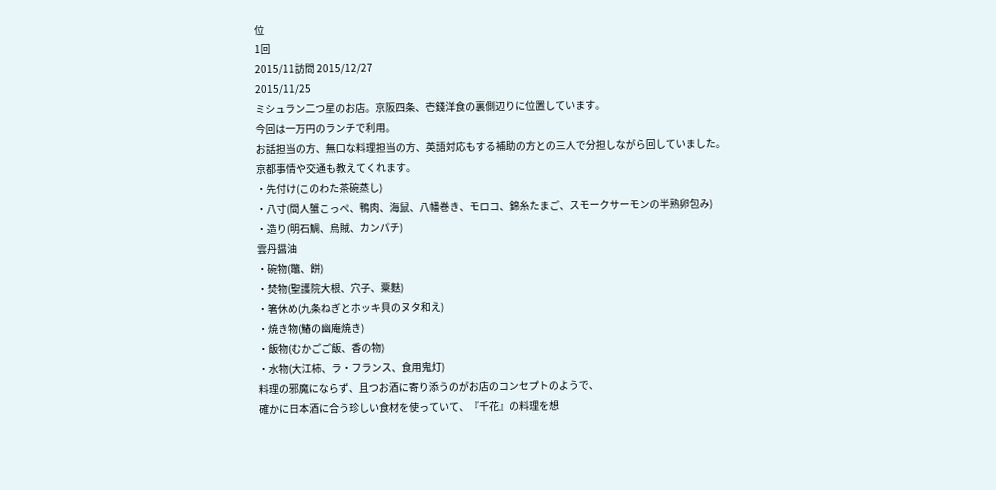位
1回
2015/11訪問 2015/12/27
2015/11/25
ミシュラン二つ星のお店。京阪四条、壱錢洋食の裏側辺りに位置しています。
今回は一万円のランチで利用。
お話担当の方、無口な料理担当の方、英語対応もする補助の方との三人で分担しながら回していました。
京都事情や交通も教えてくれます。
・先付け(このわた茶碗蒸し)
・八寸(間人蟹こっぺ、鴨肉、海鼠、八幡巻き、モロコ、錦糸たまご、スモークサーモンの半熟卵包み)
・造り(明石鯛、烏賊、カンパチ)
雲丹醤油
・碗物(鼈、餅)
・焚物(聖護院大根、穴子、粟麩)
・箸休め(九条ねぎとホッキ貝のヌタ和え)
・焼き物(鰆の幽庵焼き)
・飯物(むかごご飯、香の物)
・水物(大江柿、ラ・フランス、食用鬼灯)
料理の邪魔にならず、且つお酒に寄り添うのがお店のコンセプトのようで、
確かに日本酒に合う珍しい食材を使っていて、『千花』の料理を想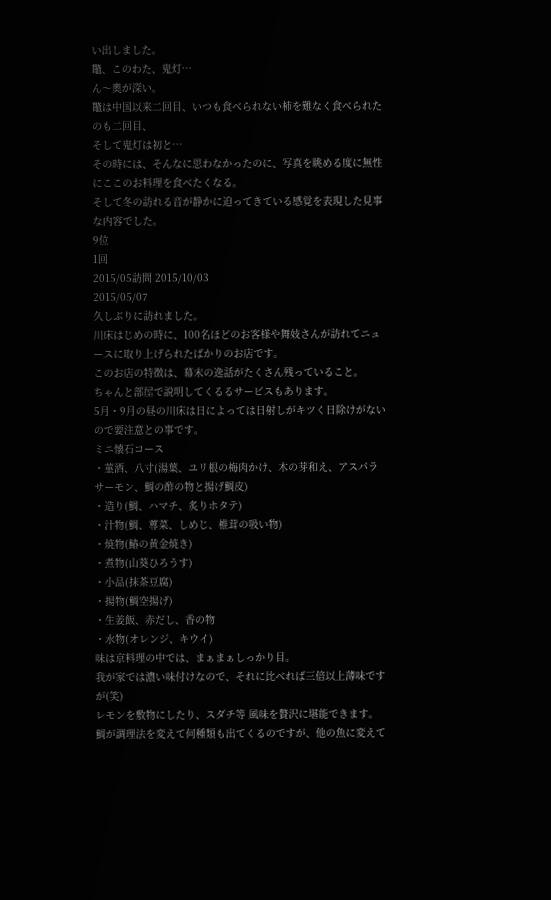い出しました。
鼈、このわた、鬼灯…
ん〜奧が深い。
鼈は中国以来二回目、いつも食べられない柿を難なく食べられたのも二回目、
そして鬼灯は初と…
その時には、そんなに思わなかったのに、写真を眺める度に無性にここのお料理を食べたくなる。
そして冬の訪れる音が静かに迫ってきている感覚を表現した見事な内容でした。
9位
1回
2015/05訪問 2015/10/03
2015/05/07
久しぶりに訪れました。
川床はじめの時に、100名ほどのお客様や舞妓さんが訪れてニュースに取り上げられたばかりのお店です。
このお店の特徴は、幕末の逸話がたくさん残っていること。
ちゃんと部屋で説明してくるるサービスもあります。
5月・9月の昼の川床は日によっては日射しがキツく日除けがないので要注意との事です。
ミニ懐石コース
・菫酒、八寸(湯葉、ユリ根の梅肉かけ、木の芽和え、アスパラサーモン、鯛の酢の物と揚げ鯛皮)
・造り(鯛、ハマチ、炙りホタテ)
・汁物(鯛、蓴菜、しめじ、椎茸の吸い物)
・焼物(鰆の黄金焼き)
・煮物(山葵ひろうす)
・小品(抹茶豆腐)
・揚物(鯛空揚げ)
・生姜飯、赤だし、香の物
・水物(オレンジ、キウイ)
味は京料理の中では、まぁまぁしっかり目。
我が家では濃い味付けなので、それに比べれば三倍以上薄味ですが(笑)
レモンを敷物にしたり、スダチ等 風味を贅沢に堪能できます。
鯛が調理法を変えて何種類も出てくるのですが、他の魚に変えて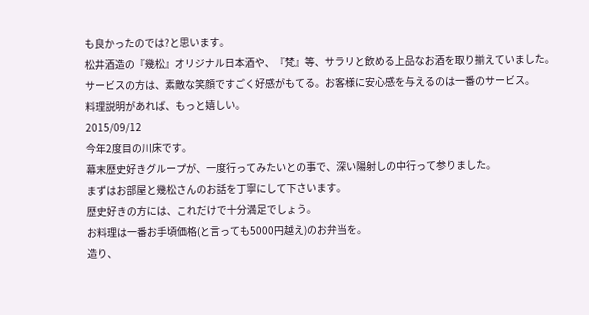も良かったのでは?と思います。
松井酒造の『幾松』オリジナル日本酒や、『梵』等、サラリと飲める上品なお酒を取り揃えていました。
サービスの方は、素敵な笑顔ですごく好感がもてる。お客様に安心感を与えるのは一番のサービス。
料理説明があれば、もっと嬉しい。
2015/09/12
今年2度目の川床です。
幕末歴史好きグループが、一度行ってみたいとの事で、深い陽射しの中行って参りました。
まずはお部屋と幾松さんのお話を丁寧にして下さいます。
歴史好きの方には、これだけで十分満足でしょう。
お料理は一番お手頃価格(と言っても5000円越え)のお弁当を。
造り、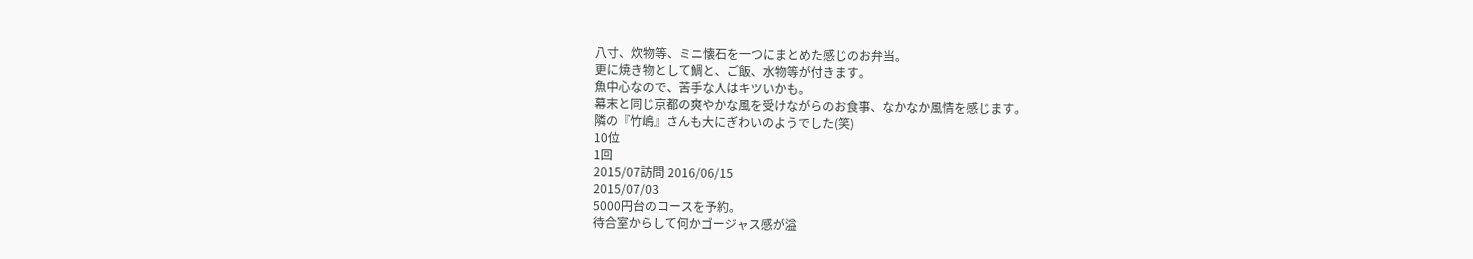八寸、炊物等、ミニ懐石を一つにまとめた感じのお弁当。
更に焼き物として鯛と、ご飯、水物等が付きます。
魚中心なので、苦手な人はキツいかも。
幕末と同じ京都の爽やかな風を受けながらのお食事、なかなか風情を感じます。
隣の『竹嶋』さんも大にぎわいのようでした(笑)
10位
1回
2015/07訪問 2016/06/15
2015/07/03
5000円台のコースを予約。
待合室からして何かゴージャス感が溢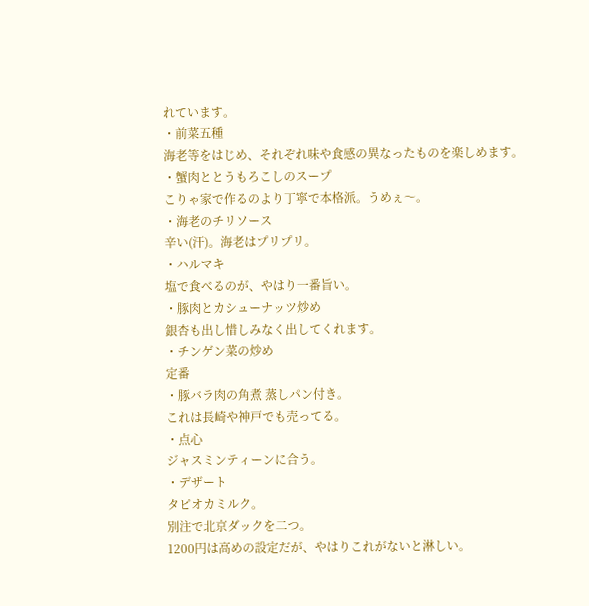れています。
・前菜五種
海老等をはじめ、それぞれ味や食感の異なったものを楽しめます。
・蟹肉ととうもろこしのスープ
こりゃ家で作るのより丁寧で本格派。うめぇ〜。
・海老のチリソース
辛い(汗)。海老はプリプリ。
・ハルマキ
塩で食べるのが、やはり一番旨い。
・豚肉とカシューナッツ炒め
銀杏も出し惜しみなく出してくれます。
・チンゲン菜の炒め
定番
・豚バラ肉の角煮 蒸しパン付き。
これは長崎や神戸でも売ってる。
・点心
ジャスミンティーンに合う。
・デザート
タピオカミルク。
別注で北京ダックを二つ。
1200円は高めの設定だが、やはりこれがないと淋しい。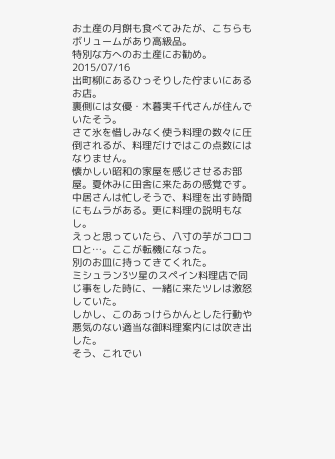お土産の月餅も食べてみたが、こちらもボリュームがあり高級品。
特別な方へのお土産にお勧め。
2015/07/16
出町柳にあるひっそりした佇まいにあるお店。
裏側には女優・木暮実千代さんが住んでいたそう。
さて氷を惜しみなく使う料理の数々に圧倒されるが、料理だけではこの点数にはなりません。
懐かしい昭和の家屋を感じさせるお部屋。夏休みに田舎に来たあの感覚です。
中居さんは忙しそうで、料理を出す時間にもムラがある。更に料理の説明もなし。
えっと思っていたら、八寸の芋がコロコロと…。ここが転機になった。
別のお皿に持ってきてくれた。
ミシュラン3ツ星のスペイン料理店で同じ事をした時に、一緒に来たツレは激怒していた。
しかし、このあっけらかんとした行動や悪気のない適当な御料理案内には吹き出した。
そう、これでい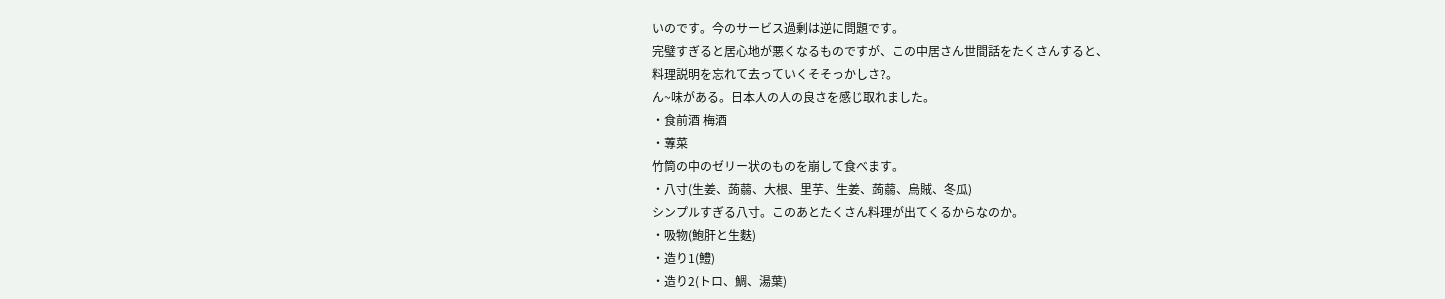いのです。今のサービス過剰は逆に問題です。
完璧すぎると居心地が悪くなるものですが、この中居さん世間話をたくさんすると、
料理説明を忘れて去っていくそそっかしさ?。
ん~味がある。日本人の人の良さを感じ取れました。
・食前酒 梅酒
・蓴菜
竹筒の中のゼリー状のものを崩して食べます。
・八寸(生姜、蒟蒻、大根、里芋、生姜、蒟蒻、烏賊、冬瓜)
シンプルすぎる八寸。このあとたくさん料理が出てくるからなのか。
・吸物(鮑肝と生麩)
・造り1(鱧)
・造り2(トロ、鯛、湯葉)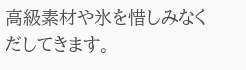高級素材や氷を惜しみなくだしてきます。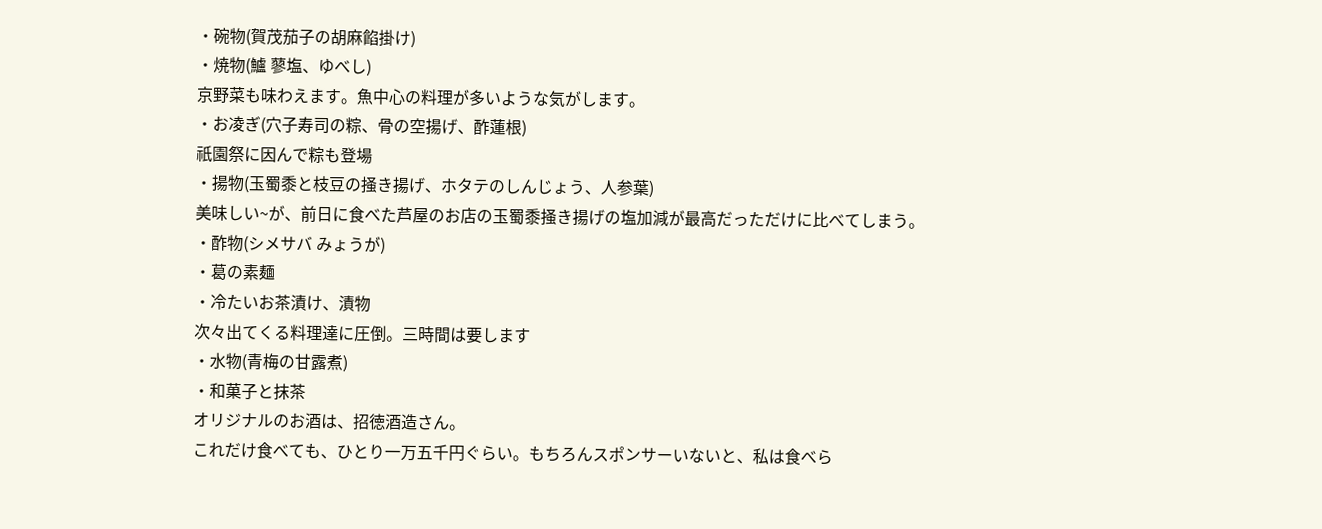・碗物(賀茂茄子の胡麻餡掛け)
・焼物(鱸 蓼塩、ゆべし)
京野菜も味わえます。魚中心の料理が多いような気がします。
・お凌ぎ(穴子寿司の粽、骨の空揚げ、酢蓮根)
祇園祭に因んで粽も登場
・揚物(玉蜀黍と枝豆の掻き揚げ、ホタテのしんじょう、人参葉)
美味しい~が、前日に食べた芦屋のお店の玉蜀黍掻き揚げの塩加減が最高だっただけに比べてしまう。
・酢物(シメサバ みょうが)
・葛の素麺
・冷たいお茶漬け、漬物
次々出てくる料理達に圧倒。三時間は要します
・水物(青梅の甘露煮)
・和菓子と抹茶
オリジナルのお酒は、招徳酒造さん。
これだけ食べても、ひとり一万五千円ぐらい。もちろんスポンサーいないと、私は食べら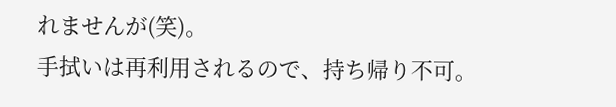れませんが(笑)。
手拭いは再利用されるので、持ち帰り不可。